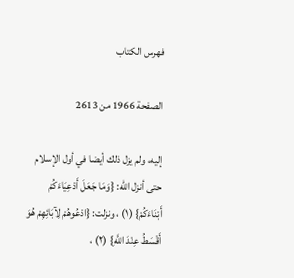فهرس الكتاب

الصفحة 1966 من 2613

إليه، ولم يزل ذلك أيضا في أول الإسلام حتى أنزل الله: {وَمَا جَعَلَ أَدْعِيَاءَكُمْ أَبْنَاءَكُمْ} (١) ، ونزلت: {ادْعُوهُمْ لِآبَائِهِمْ هُوَ أَقْسَطُ عِنْدَ اللَّهِ} (٢) ،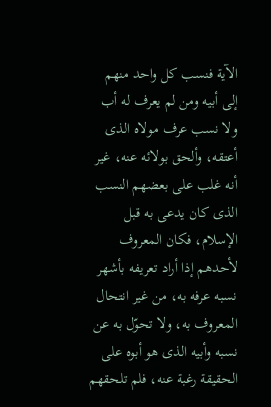الآية فنسب كل واحد منهم إلى أبيه ومن لم يعرف له أب ولا نسب عرف مولاه الذى أعتقه، وألحق بولائه عنه، غير أنه غلب على بعضهم النسب الذى كان يدعى به قبل الإسلام، فكان المعروف لأحدهم إذا أراد تعريفه بأشهر نسبه عرفه به، من غير انتحال المعروف به، ولا تحوّل به عن نسبه وأبيه الذى هو أبوه على الحقيقة رغبة عنه، فلم تلحقهم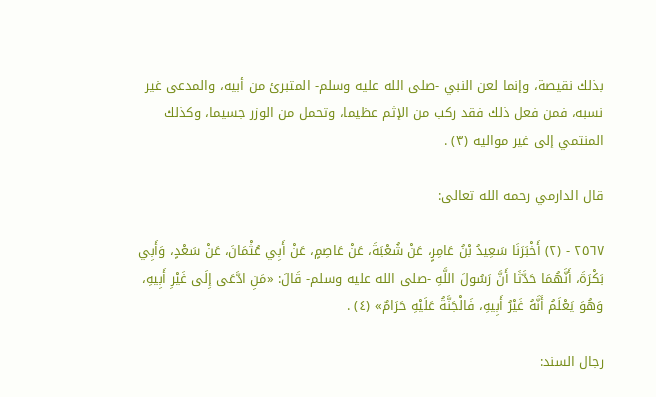بذلك نقيصة، وإنما لعن النبي -صلى الله عليه وسلم- المتبرئ من أبيه، والمدعى غير نسبه، فمن فعل ذلك فقد ركب من الإثم عظيما، وتحمل من الوزر جسيما، وكذلك المنتمي إلى غير مواليه (٣) .

قال الدارمي رحمه الله تعالى:

٢٥٦٧ - (٢) أَخْبَرَنَا سَعِيدُ بْنُ عَامِرٍ، عَنْ شُعْبَةَ، عَنْ عَاصِمٍ، عَنْ أَبِي عُثْمَانَ، عَنْ سَعْدٍ، وَأَبِي بَكْرَةَ، أَنَّهُمَا حَدَّثَا أَنَّ رَسُولَ اللَّهِ -صلى الله عليه وسلم- قَالَ: «مَنِ ادَّعَى إِلَى غَيْرِ أَبِيهِ، وَهُوَ يَعْلَمُ أَنَّهُ غَيْرُ أَبِيهِ، فَالْجَنَّةُ عَلَيْهِ حَرَامٌ» (٤) .

رجال السند: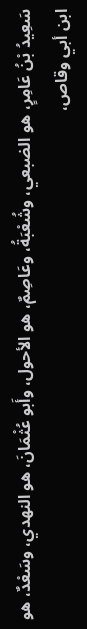سَعِيدُ بْنُ عَامِرٍ، هو الضبعي، وشُعْبَةُ، وعَاصِمٌ، هو الأحول، وأَبو عُثْمَانَ، هو النهدي، وسَعْدٌ، هو ابن أبي وقاص،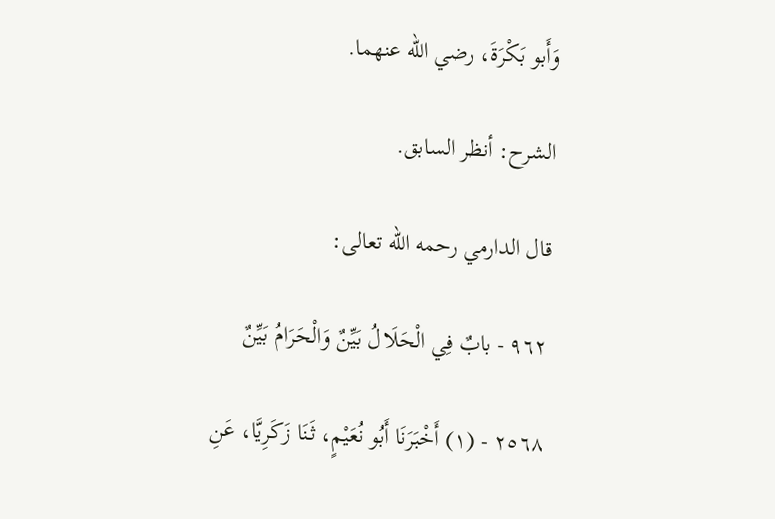وَأَبو بَكْرَةَ، رضي الله عنهما.

الشرح: أنظر السابق.

قال الدارمي رحمه الله تعالى:

٩٦٢ - بابٌ فِي الْحَلَالُ بَيِّنٌ وَالْحَرَامُ بَيِّنٌ

٢٥٦٨ - (١) أَخْبَرَنَا أَبُو نُعَيْمٍ، ثَنَا زَكَرِيَّا، عَنِ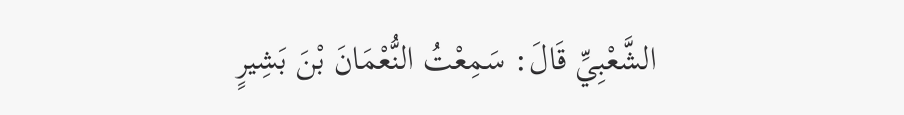الشَّعْبِيِّ قَالَ: سَمِعْتُ النُّعْمَانَ بْنَ بَشِيرٍ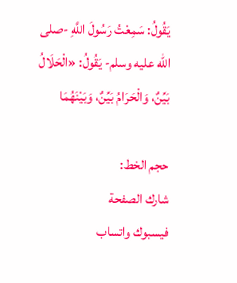يَقُولُ: سَمِعْتُ رَسُولَ اللَّهِ -صلى الله عليه وسلم- يَقُولُ: «الْحَلَالُ بَيِّنٌ، وَالْحَرَامُ بَيِّنٌ، وَبَيْنَهُمَا

حجم الخط:
شارك الصفحة
فيسبوك واتساب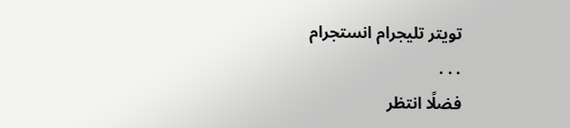تويتر تليجرام انستجرام
. . .
فضلًا انتظر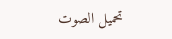تحميل الصوت